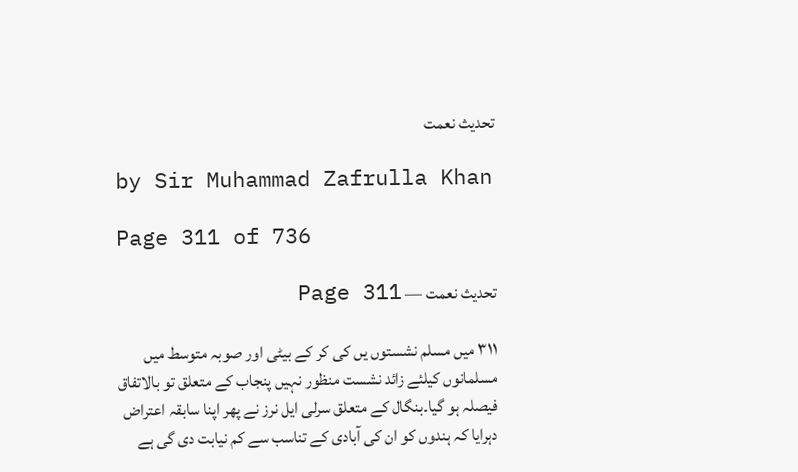تحدیث نعمت

by Sir Muhammad Zafrulla Khan

Page 311 of 736

تحدیث نعمت — Page 311

۳۱۱ میں مسلم نشستوں یں کی کر کے بیٹی اور صوبہ متوسط میں مسلمانوں کیلئے زائد نشست منظور نہیں پنجاب کے متعلق تو بالاتفاق فیصلہ ہو گیا۔بنگال کے متعلق سرلی ایل نرز نے پھر اپنا سابقہ اعتراض دہرایا کہ ہندوں کو ان کی آبادی کے تناسب سے کم نیابت دی گی ہے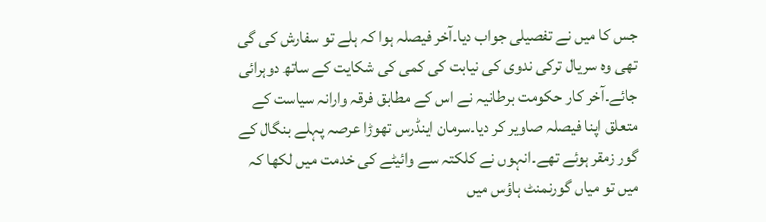جس کا میں نے تفصیلی جواب دیا۔آخر فیصلہ ہوا کہ ہلے تو سفارش کی گی تھی وہ سریال ترکی ندوی کی نیابت کی کمی کی شکایت کے ساتھ دوہرائی جائے۔آخر کار حکومت برطانیہ نے اس کے مطابق فرقہ وارانہ سیاست کے متعلق اپنا فیصلہ صاویر کر دیا۔سرمان اینڈرس تھوڑا عرصہ پہلے بنگال کے گور زمقر ہوئے تھے۔انہوں نے کلکتہ سے وائیٹے کی خدمت میں لکھا کہ میں تو میاں گورنمنٹ ہاؤس میں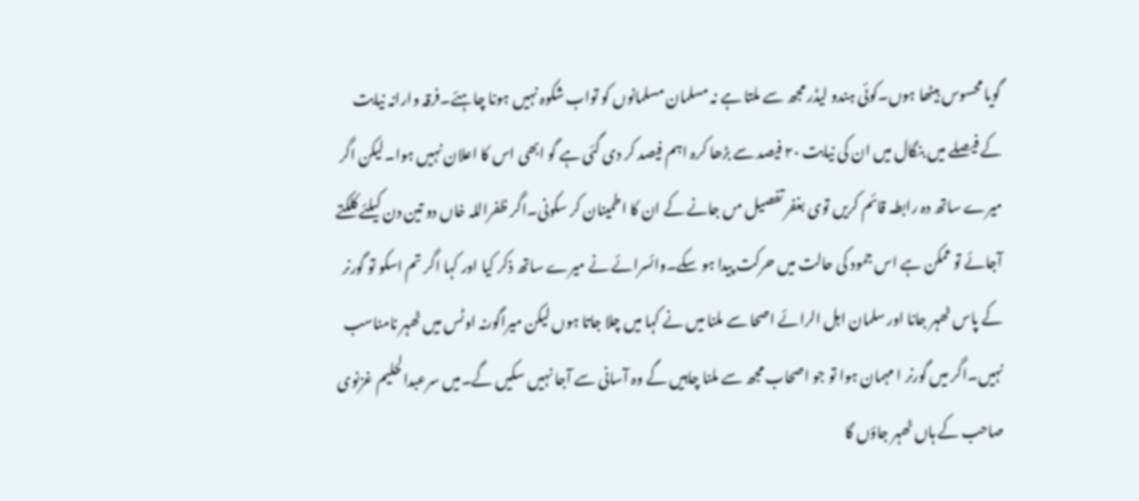گویا محسوس بیٹھا ہوں۔کوئی ہندو لیڈر مجھ سے ملتا ہے نہ مسلمان مسلمانوں کو تواب شکوہ نہیں ہونا چاہئے۔فرقہ وارانہ نیابت کے فیصلے میں بنگال میں ان کی نیابت ۲۰ فیصد سے بڑھا کرہ اہم فیصد کر دی گئی ہے گو ابھی اس کا اعلان نہیں ہوا۔لیکن اگر میرے ساتھ دہ رابطہ قائم کریں توی بغفر تفصیل مں جانے کے ان کا اطمینان کر سکونی۔اگر ظفراللہ خاں دو تین دن کیلئے کلکتے آجائے تو ممکن ہے اس جمود کی حالت میں حرکت پیدا ہو سکے۔وائسرائے نے میرے ساتھ ذکر کیا اور کہا اگر تم اسکو تو گورنر کے پاس ٹھہر جانا اور سلمان اہل الرائے اصحا سے ملنا میں نے کہا میں چلا جاتا ہوں لیکن میراگورنہ اوٹس میں ٹھہر نامناسب نہیں۔اگر میں گورنر ا مہمان ہوا تو جو اصحاب مجھ سے ملنا چاہیں گے وہ آسانی سے آجا نہیں سکیں گے۔میں سرعبدالحلیم غزنوی صاحب کے ہاں ٹھہر جاؤں گا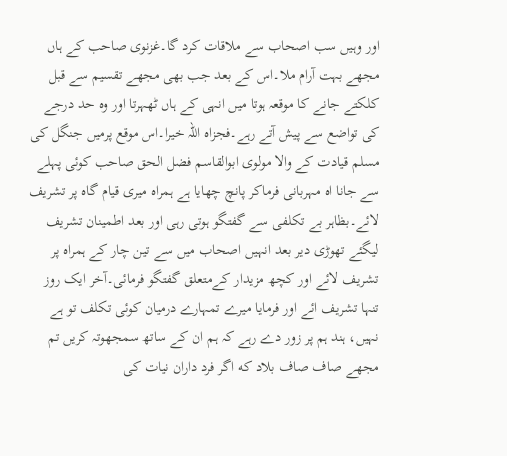اور وہیں سب اصحاب سے ملاقات کرد گا۔غزنوی صاحب کے ہاں مجھے بہت آرام ملا۔اس کے بعد جب بھی مجھے تقسیم سے قبل کلکتے جانے کا موقعہ ہوتا میں انہی کے ہاں ٹھہرتا اور وہ حد درجے کی تواضع سے پیش آتے رہے۔فجزاہ اللہ خیرا۔اس موقع پرمیں جنگل کی مسلم قیادت کے والا مولوی ابوالقاسم فضل الحق صاحب کوئی پہلے سے جانا اہ مہربانی فرماکر پانچ چھایا ہے ہمراہ میری قیام گاہ پر تشریف لائے۔بظاہر بے تکلفی سے گفتگو ہوتی رہی اور بعد اطمینان تشریف لیگئے تھوڑی دیر بعد انہیں اصحاب میں سے تین چار کے ہمراہ پر تشریف لائے اور کچھ مزیدار کےمتعلق گفتگو فرمائی۔آخر ایک روز تنہا تشریف ائے اور فرمایا میرے تمہارے درمیان کوئی تکلف تو ہے نہیں، ہند ہم پر زور دے رہے کہ ہم ان کے ساتھ سمجھوتہ کریں تم مجھے صاف صاف بلاد که اگر فرد داران نیات کی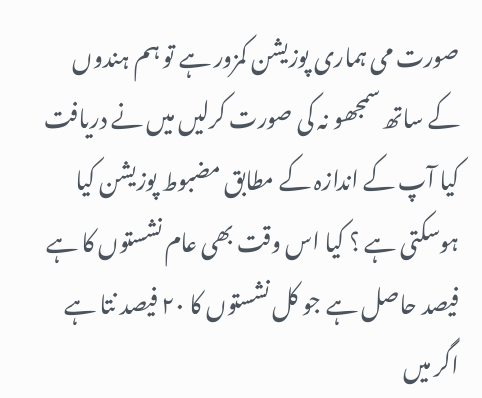صورت می ہماری پوزیشن کمزور ہے تو ہم ہندوں کے ساتھ سمجھو نہ کی صورت کرلیں میں نے دریافت کیا آپ کے اندازہ کے مطابق مضبوط پوزیشن کیا ہوسکتی ہے ؟ کیا اس وقت بھی عام نشستوں کا ہے فیصد حاصل ہے جو کل نشستوں کا ۲۰ فیصد نتا ہے اگر میں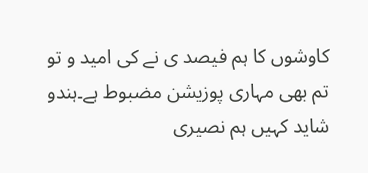کاوشوں کا ہم فیصد ی نے کی امید و تو تم بھی مہاری پوزیشن مضبوط ہے۔ہندو شاید کہیں ہم نصیری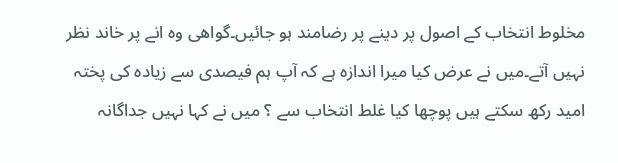مخلوط انتخاب کے اصول پر دینے پر رضامند ہو جائیں۔گواھی وہ انے پر خاند نظر نہیں آتے۔میں نے عرض کیا میرا اندازہ ہے کہ آپ ہم فیصدی سے زیادہ کی پختہ امید رکھ سکتے ہیں پوچھا کیا غلط انتخاب سے ؟ میں نے کہا نہیں جداگانہ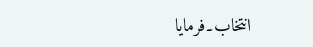انتخاب۔فرمایا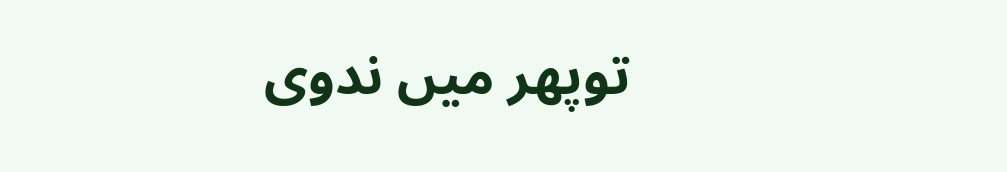توپھر میں ندوی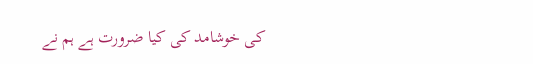کی خوشامد کی کیا ضرورت ہے ہم نے